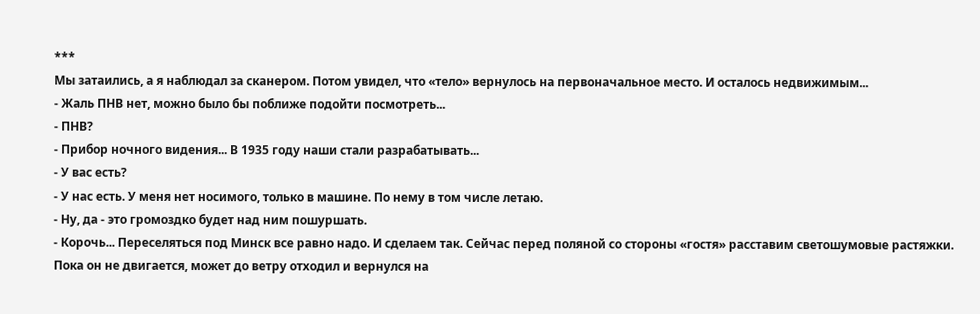***
Мы затаились, а я наблюдал за сканером. Потом увидел, что «тело» вернулось на первоначальное место. И осталось недвижимым...
- Жаль ПНВ нет, можно было бы поближе подойти посмотреть...
- ПНВ?
- Прибор ночного видения... В 1935 году наши стали разрабатывать...
- У вас есть?
- У нас есть. У меня нет носимого, только в машине. По нему в том числе летаю.
- Ну, да - это громоздко будет над ним пошуршать.
- Корочь... Переселяться под Минск все равно надо. И сделаем так. Сейчас перед поляной со стороны «гостя» расставим светошумовые растяжки. Пока он не двигается, может до ветру отходил и вернулся на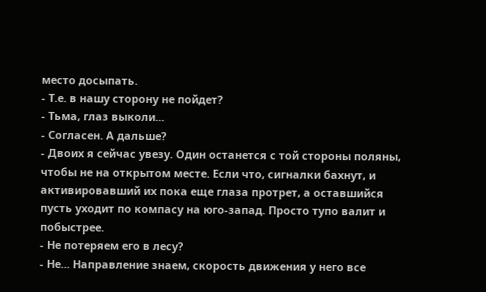место досыпать.
- Т.е. в нашу сторону не пойдет?
- Тьма, глаз выколи...
- Согласен. А дальше?
- Двоих я сейчас увезу. Один останется с той стороны поляны, чтобы не на открытом месте. Если что, сигналки бахнут, и активировавший их пока еще глаза протрет, а оставшийся пусть уходит по компасу на юго-запад. Просто тупо валит и побыстрее.
- Не потеряем его в лесу?
- Не... Направление знаем, скорость движения у него все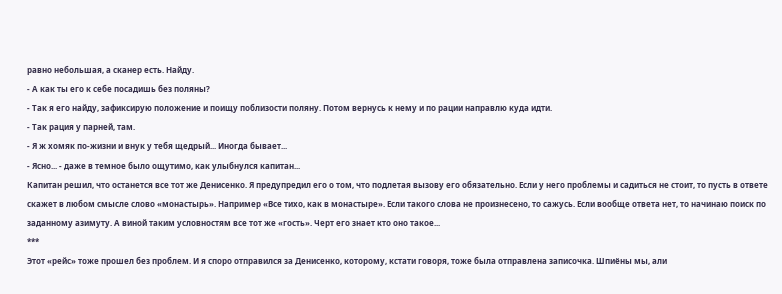равно небольшая, а сканер есть. Найду.
- А как ты его к себе посадишь без поляны?
- Так я его найду, зафиксирую положение и поищу поблизости поляну. Потом вернусь к нему и по рации направлю куда идти.
- Так рация у парней, там.
- Я ж хомяк по-жизни и внук у тебя щедрый... Иногда бывает...
- Ясно... - даже в темное было ощутимо, как улыбнулся капитан...
Капитан решил, что останется все тот же Денисенко. Я предупредил его о том, что подлетая вызову его обязательно. Если у него проблемы и садиться не стоит, то пусть в ответе скажет в любом смысле слово «монастырь». Например «Все тихо, как в монастыре». Если такого слова не произнесено, то сажусь. Если вообще ответа нет, то начинаю поиск по заданному азимуту. А виной таким условностям все тот же «гость». Черт его знает кто оно такое...
***
Этот «рейс» тоже прошел без проблем. И я споро отправился за Денисенко, которому, кстати говоря, тоже была отправлена записочка. Шпиёны мы, али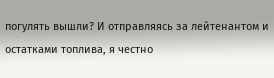погулять вышли? И отправляясь за лейтенантом и остатками топлива, я честно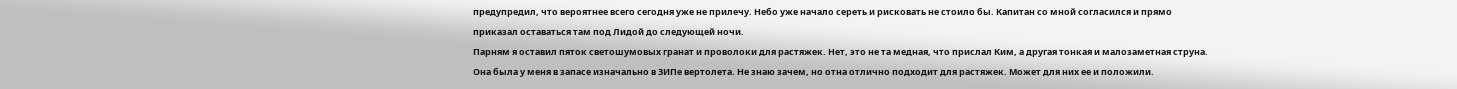предупредил, что вероятнее всего сегодня уже не прилечу. Небо уже начало сереть и рисковать не стоило бы. Капитан со мной согласился и прямо приказал оставаться там под Лидой до следующей ночи.
Парням я оставил пяток светошумовых гранат и проволоки для растяжек. Нет, это не та медная, что прислал Ким, а другая тонкая и малозаметная струна. Она была у меня в запасе изначально в ЗИПе вертолета. Не знаю зачем, но отна отлично подходит для растяжек. Может для них ее и положили.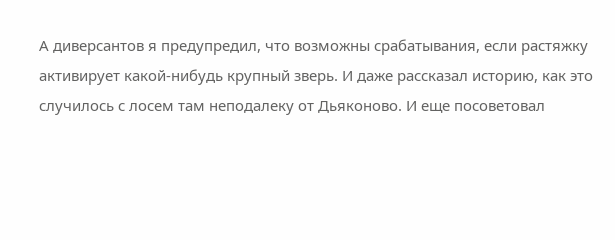А диверсантов я предупредил, что возможны срабатывания, если растяжку активирует какой-нибудь крупный зверь. И даже рассказал историю, как это случилось с лосем там неподалеку от Дьяконово. И еще посоветовал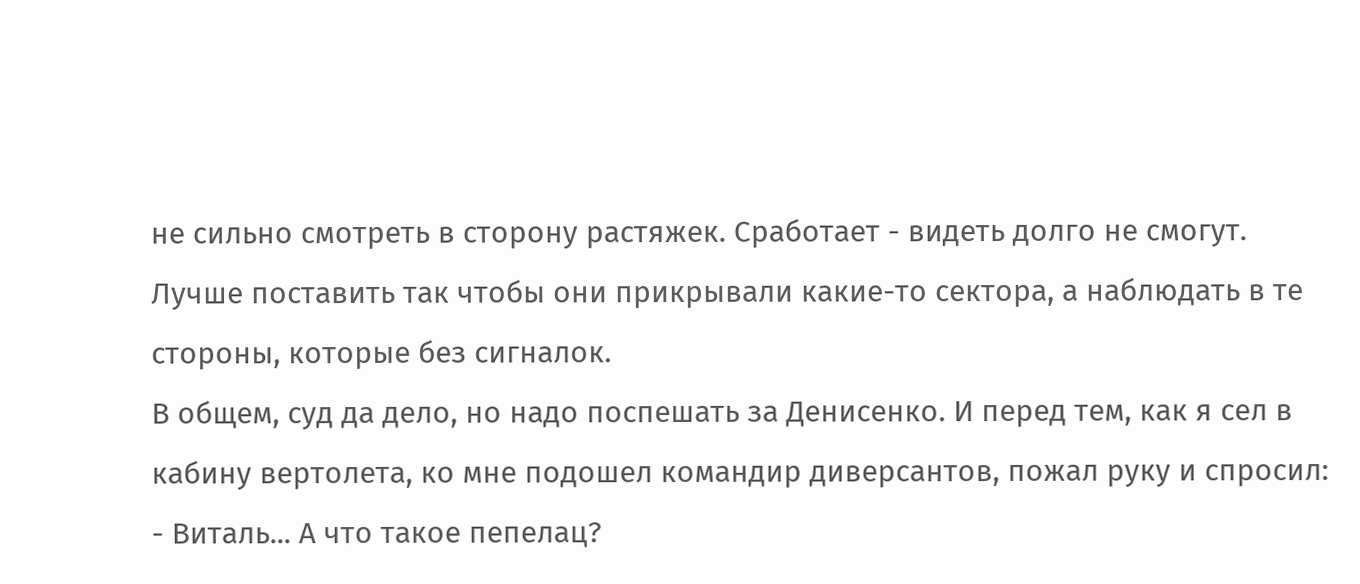не сильно смотреть в сторону растяжек. Сработает - видеть долго не смогут. Лучше поставить так чтобы они прикрывали какие-то сектора, а наблюдать в те стороны, которые без сигналок.
В общем, суд да дело, но надо поспешать за Денисенко. И перед тем, как я сел в кабину вертолета, ко мне подошел командир диверсантов, пожал руку и спросил:
- Виталь... А что такое пепелац?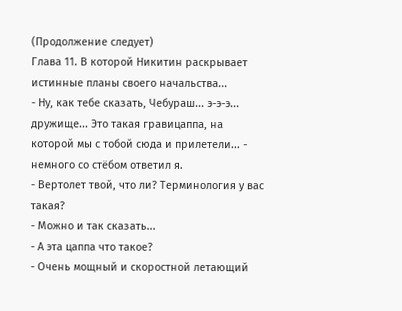(Продолжение следует)
Глава 11. В которой Никитин раскрывает истинные планы своего начальства...
- Ну, как тебе сказать, Чебураш... э-э-э... дружище... Это такая гравицаппа, на которой мы с тобой сюда и прилетели... - немного со стёбом ответил я.
- Вертолет твой, что ли? Терминология у вас такая?
- Можно и так сказать...
- А эта цаппа что такое?
- Очень мощный и скоростной летающий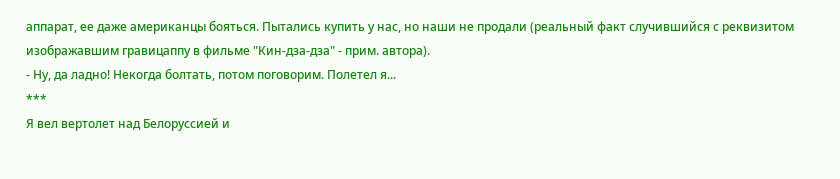аппарат, ее даже американцы бояться. Пытались купить у нас, но наши не продали (реальный факт случившийся с реквизитом изображавшим гравицаппу в фильме "Кин-дза-дза" - прим. автора).
- Ну, да ладно! Некогда болтать, потом поговорим. Полетел я...
***
Я вел вертолет над Белоруссией и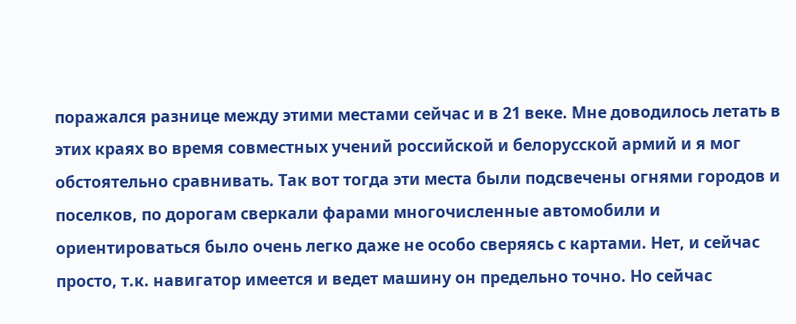поражался разнице между этими местами сейчас и в 21 веке. Мне доводилось летать в этих краях во время совместных учений российской и белорусской армий и я мог обстоятельно сравнивать. Так вот тогда эти места были подсвечены огнями городов и поселков, по дорогам сверкали фарами многочисленные автомобили и ориентироваться было очень легко даже не особо сверяясь с картами. Нет, и сейчас просто, т.к. навигатор имеется и ведет машину он предельно точно. Но сейчас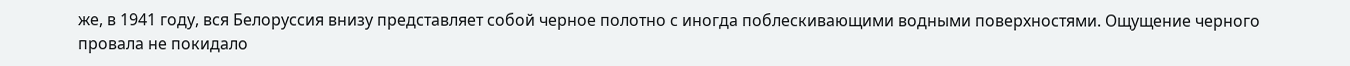же, в 1941 году, вся Белоруссия внизу представляет собой черное полотно с иногда поблескивающими водными поверхностями. Ощущение черного провала не покидало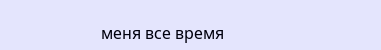меня все время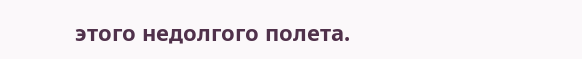этого недолгого полета.